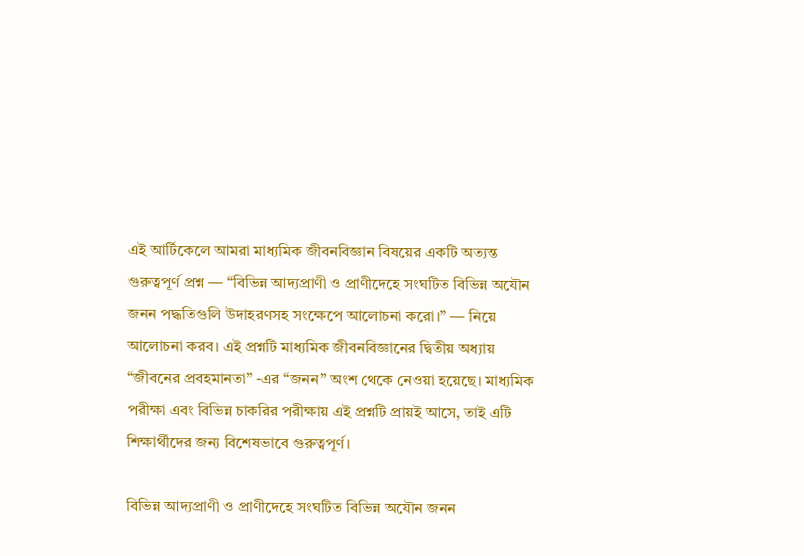এই আর্টিকেলে আমরা মাধ্যমিক জীবনবিজ্ঞান বিষয়ের একটি অত্যন্ত গুরুত্বপূর্ণ প্রশ্ন — “বিভিন্ন আদ্যপ্রাণী ও প্রাণীদেহে সংঘটিত বিভিন্ন অযৌন জনন পদ্ধতিগুলি উদাহরণসহ সংক্ষেপে আলোচনা করো।” — নিয়ে আলোচনা করব। এই প্রশ্নটি মাধ্যমিক জীবনবিজ্ঞানের দ্বিতীয় অধ্যায় “জীবনের প্রবহমানতা” -এর “জনন” অংশ থেকে নেওয়া হয়েছে। মাধ্যমিক পরীক্ষা এবং বিভিন্ন চাকরির পরীক্ষায় এই প্রশ্নটি প্রায়ই আসে, তাই এটি শিক্ষার্থীদের জন্য বিশেষভাবে গুরুত্বপূর্ণ।

বিভিন্ন আদ্যপ্রাণী ও প্রাণীদেহে সংঘটিত বিভিন্ন অযৌন জনন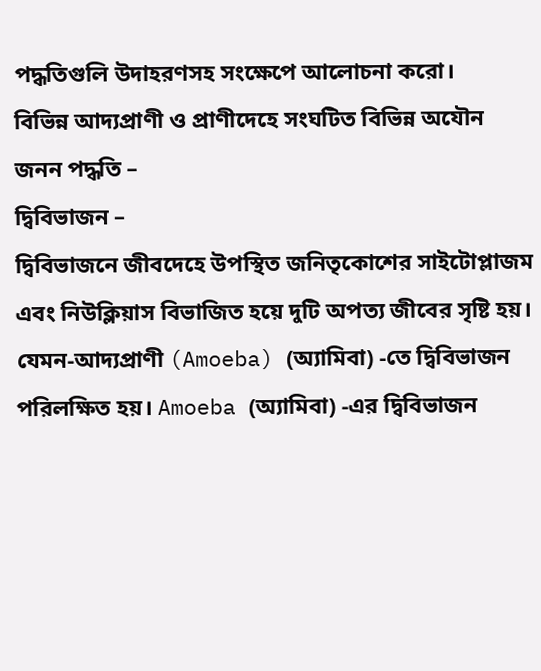পদ্ধতিগুলি উদাহরণসহ সংক্ষেপে আলোচনা করো।
বিভিন্ন আদ্যপ্রাণী ও প্রাণীদেহে সংঘটিত বিভিন্ন অযৌন জনন পদ্ধতি –
দ্বিবিভাজন –
দ্বিবিভাজনে জীবদেহে উপস্থিত জনিতৃকোশের সাইটোপ্লাজম এবং নিউক্লিয়াস বিভাজিত হয়ে দুটি অপত্য জীবের সৃষ্টি হয়। যেমন-আদ্যপ্রাণী (Amoeba) (অ্যামিবা) -তে দ্বিবিভাজন পরিলক্ষিত হয়। Amoeba (অ্যামিবা) -এর দ্বিবিভাজন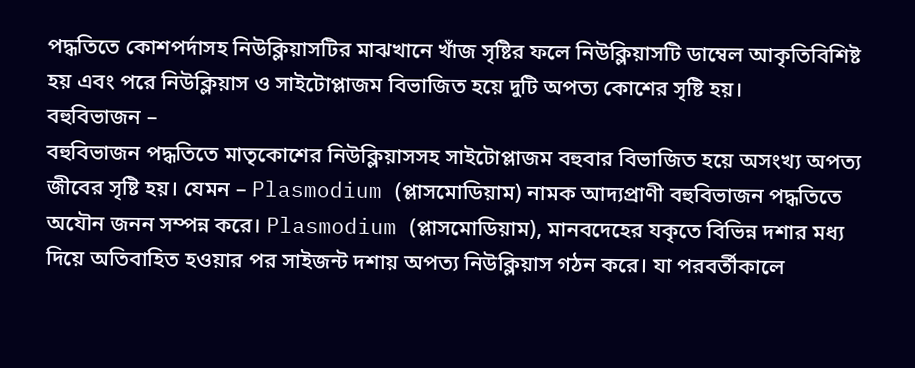পদ্ধতিতে কোশপর্দাসহ নিউক্লিয়াসটির মাঝখানে খাঁজ সৃষ্টির ফলে নিউক্লিয়াসটি ডাম্বেল আকৃতিবিশিষ্ট হয় এবং পরে নিউক্লিয়াস ও সাইটোপ্লাজম বিভাজিত হয়ে দুটি অপত্য কোশের সৃষ্টি হয়।
বহুবিভাজন –
বহুবিভাজন পদ্ধতিতে মাতৃকোশের নিউক্লিয়াসসহ সাইটোপ্লাজম বহুবার বিভাজিত হয়ে অসংখ্য অপত্য জীবের সৃষ্টি হয়। যেমন – Plasmodium (প্লাসমোডিয়াম) নামক আদ্যপ্রাণী বহুবিভাজন পদ্ধতিতে অযৌন জনন সম্পন্ন করে। Plasmodium (প্লাসমোডিয়াম), মানবদেহের যকৃতে বিভিন্ন দশার মধ্য দিয়ে অতিবাহিত হওয়ার পর সাইজন্ট দশায় অপত্য নিউক্লিয়াস গঠন করে। যা পরবর্তীকালে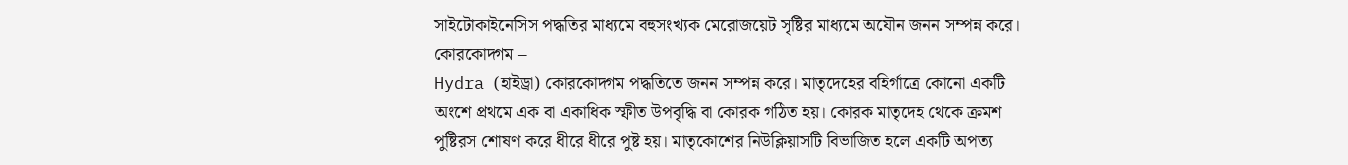সাইটোকাইনেসিস পদ্ধতির মাধ্যমে বহুসংখ্যক মেরোজয়েট সৃষ্টির মাধ্যমে অযৌন জনন সম্পন্ন করে।
কোরকোদ্গম –
Hydra (হাইড্রা) কোরকোদ্গম পদ্ধতিতে জনন সম্পন্ন করে। মাতৃদেহের বহির্গাত্রে কোনো একটি অংশে প্রথমে এক বা একাধিক স্ফীত উপবৃদ্ধি বা কোরক গঠিত হয়। কোরক মাতৃদেহ থেকে ক্রমশ পুষ্টিরস শোষণ করে ধীরে ধীরে পুষ্ট হয়। মাতৃকোশের নিউক্লিয়াসটি বিভাজিত হলে একটি অপত্য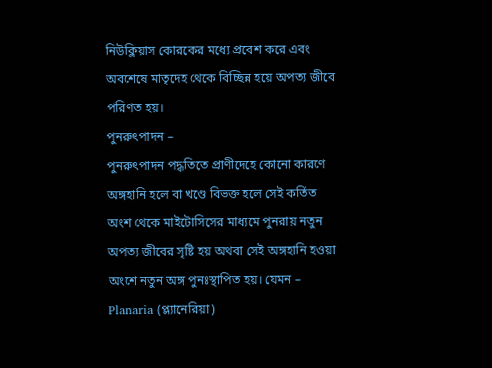নিউক্লিয়াস কোরকের মধ্যে প্রবেশ করে এবং অবশেষে মাতৃদেহ থেকে বিচ্ছিন্ন হয়ে অপত্য জীবে পরিণত হয়।
পুনরুৎপাদন –
পুনরুৎপাদন পদ্ধতিতে প্রাণীদেহে কোনো কারণে অঙ্গহানি হলে বা খণ্ডে বিভক্ত হলে সেই কর্তিত অংশ থেকে মাইটোসিসের মাধ্যমে পুনরায় নতুন অপত্য জীবের সৃষ্টি হয় অথবা সেই অঙ্গহানি হওয়া অংশে নতুন অঙ্গ পুনঃস্থাপিত হয়। যেমন – Planaria (প্ল্যানেরিয়া)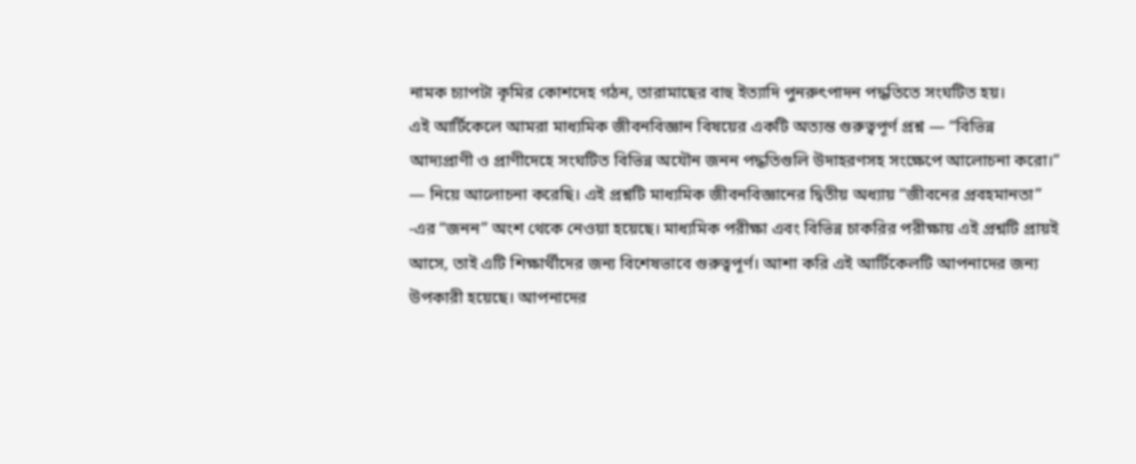নামক চ্যাপটা কৃমির কোশদেহ গঠন, তারামাছের বাহু ইত্যাদি পুনরুৎপাদন পদ্ধতিতে সংঘটিত হয়।
এই আর্টিকেলে আমরা মাধ্যমিক জীবনবিজ্ঞান বিষয়ের একটি অত্যন্ত গুরুত্বপূর্ণ প্রশ্ন — “বিভিন্ন আদ্যপ্রাণী ও প্রাণীদেহে সংঘটিত বিভিন্ন অযৌন জনন পদ্ধতিগুলি উদাহরণসহ সংক্ষেপে আলোচনা করো।” — নিয়ে আলোচনা করেছি। এই প্রশ্নটি মাধ্যমিক জীবনবিজ্ঞানের দ্বিতীয় অধ্যায় “জীবনের প্রবহমানতা” -এর “জনন” অংশ থেকে নেওয়া হয়েছে। মাধ্যমিক পরীক্ষা এবং বিভিন্ন চাকরির পরীক্ষায় এই প্রশ্নটি প্রায়ই আসে, তাই এটি শিক্ষার্থীদের জন্য বিশেষভাবে গুরুত্বপূর্ণ। আশা করি এই আর্টিকেলটি আপনাদের জন্য উপকারী হয়েছে। আপনাদের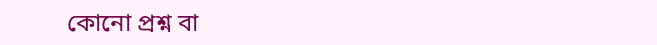কোনো প্রশ্ন বা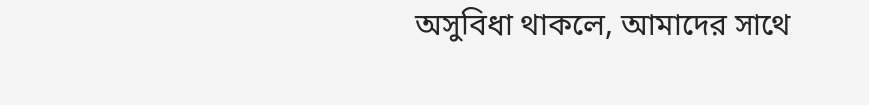অসুবিধা থাকলে, আমাদের সাথে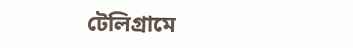টেলিগ্রামে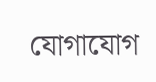যোগাযোগ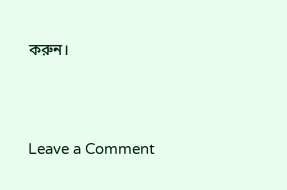করুন।





Leave a Comment